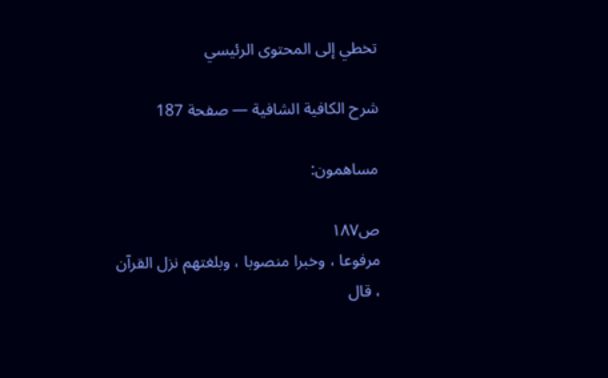تخطي إلى المحتوى الرئيسي

شرح الكافية الشافية — صفحة 187

مساهمون:

ص١٨٧
مرفوعا ، وخبرا منصوبا ، وبلغتهم نزل القرآن ، قال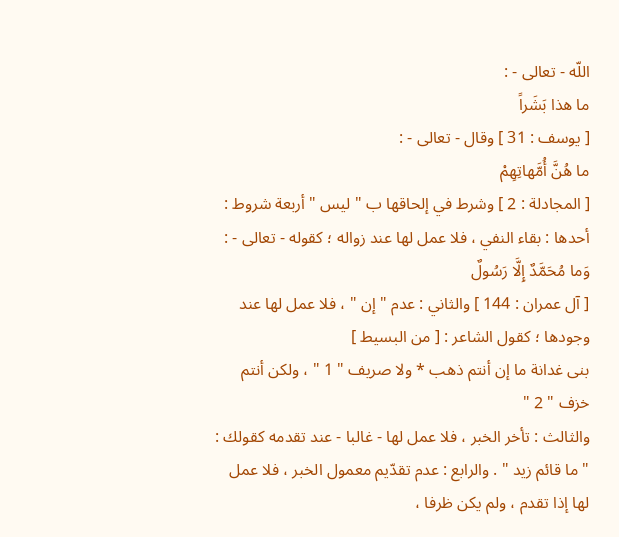اللّه - تعالى - :
ما هذا بَشَراً
[ يوسف : 31 ] وقال - تعالى - :
ما هُنَّ أُمَّهاتِهِمْ
[ المجادلة : 2 ] وشرط في إلحاقها ب " ليس " أربعة شروط : أحدها : بقاء النفي ، فلا عمل لها عند زواله ؛ كقوله - تعالى - :
وَما مُحَمَّدٌ إِلَّا رَسُولٌ
[ آل عمران : 144 ] والثاني : عدم " إن " ، فلا عمل لها عند وجودها ؛ كقول الشاعر : [ من البسيط ]
بنى غدانة ما إن أنتم ذهب * ولا صريف " 1 " ، ولكن أنتم خزف " 2 "
والثالث : تأخر الخبر ، فلا عمل لها - غالبا - عند تقدمه كقولك : " ما قائم زيد " . والرابع : عدم تقدّيم معمول الخبر ، فلا عمل لها إذا تقدم ، ولم يكن ظرفا ،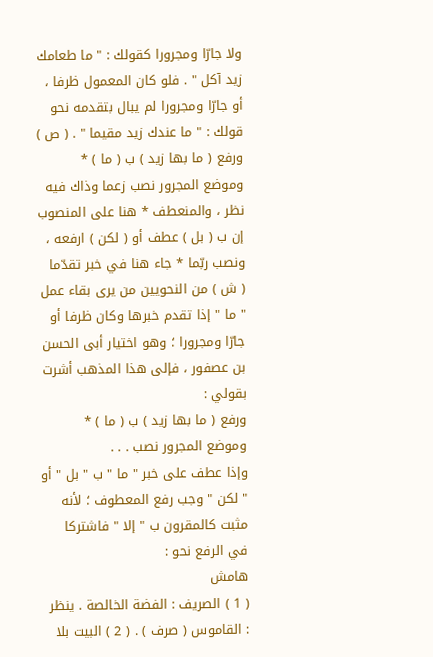ولا جارّا ومجرورا كقولك : " ما طعامك زيد آكل " . فلو كان المعمول ظرفا ، أو جارّا ومجرورا لم يبال بتقدمه نحو قولك : " ما عندك زيد مقيما " . ( ص )
ورفع ( ما بها زيد ) ب ( ما ) * وموضع المجرور نصب زعما وذاك فيه نظر ، والمنعطف * هنا على المنصوب إن ب ( بل ) عطف أو ( لكن ) ارفعه ، ونصب ربّما * جاء هنا في خبر تقدّما
( ش ) من النحويين من يرى بقاء عمل " ما " إذا تقدم خبرها وكان ظرفا أو جارّا ومجرورا ؛ وهو اختيار أبى الحسن بن عصفور ، فإلى هذا المذهب أشرت بقولي :
ورفع ( ما بها زيد ) ب ( ما ) * وموضع المجرور نصب . . .
وإذا عطف على خبر " ما " ب " بل " أو " لكن " وجب رفع المعطوف ؛ لأنه مثبت كالمقرون ب " إلا " فاشتركا في الرفع نحو :
هامش
( 1 ) الصريف : الفضة الخالصة . ينظر : القاموس ( صرف ) . ( 2 ) البيت بلا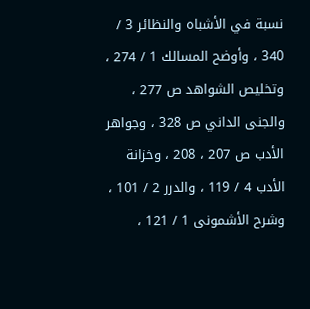نسبة في الأشباه والنظائر 3 / 340 ، وأوضح المسالك 1 / 274 ، وتخليص الشواهد ص 277 ، والجنى الداني ص 328 ، وجواهر الأدب ص 207 ، 208 ، وخزانة الأدب 4 / 119 ، والدرر 2 / 101 ، وشرح الأشمونى 1 / 121 ،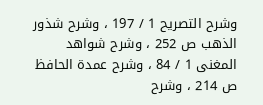وشرح التصريح 1 / 197 ، وشرح شذور الذهب ص 252 ، وشرح شواهد المغنى 1 / 84 ، وشرح عمدة الحافظ ص 214 ، وشرح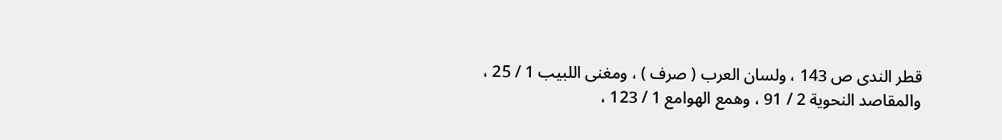قطر الندى ص 143 ، ولسان العرب ( صرف ) ، ومغنى اللبيب 1 / 25 ، والمقاصد النحوية 2 / 91 ، وهمع الهوامع 1 / 123 ،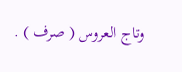وتاج العروس ( صرف ) .